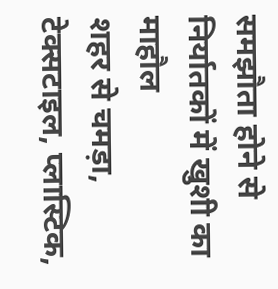समझौता होने से निर्यातकों में खुशी का माहौल
शहर से चमड़ा, टेक्सटाइल, प्लास्टिक,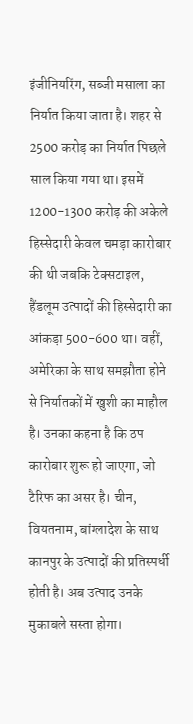इंजीनियरिंग, सब्जी मसाला का निर्यात किया जाता है। शहर से 2500 करोड़ का निर्यात पिछले साल किया गया था। इसमें 1200-1300 करोड़ की अकेले हिस्सेदारी केवल चमड़ा कारोबार की थी जबकि टेक्सटाइल, हैंडलूम उत्पादों की हिस्सेदारी का आंकड़ा 500-600 था। वहीं, अमेरिका के साथ समझौता होने से निर्यातकों में खुशी का माहौल है। उनका कहना है कि ठप कारोबार शुरू हो जाएगा, जो टैरिफ का असर है। चीन, वियतनाम, बांग्लादेश के साथ कानपुर के उत्पादों की प्रतिस्पर्धी होती है। अब उत्पाद उनके मुकाबले सस्ता होगा।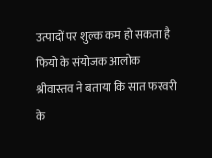उत्पादों पर शुल्क कम हो सकता है
फियो के संयोजक आलोक श्रीवास्तव ने बताया कि सात फरवरी के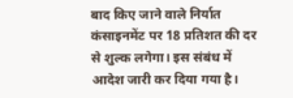बाद किए जाने वाले निर्यात कंसाइनमेंट पर 18 प्रतिशत की दर से शुल्क लगेगा। इस संबंध में आदेश जारी कर दिया गया है।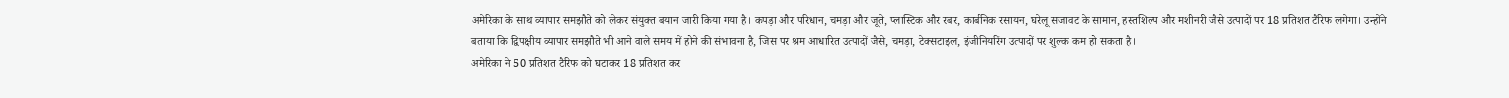अमेरिका के साथ व्यापार समझौते को लेकर संयुक्त बयान जारी किया गया है। कपड़ा और परिधान, चमड़ा और जूते, प्लास्टिक और रबर, कार्बनिक रसायन, घरेलू सजावट के सामान, हस्तशिल्प और मशीनरी जैसे उत्पादों पर 18 प्रतिशत टैरिफ लगेगा। उन्होंने बताया कि द्विपक्षीय व्यापार समझौते भी आने वाले समय में होने की संभावना है, जिस पर श्रम आधारित उत्पादों जैसे, चमड़ा, टेक्सटाइल, इंजीनियरिंग उत्पादों पर शुल्क कम हो सकता है।
अमेरिका ने 50 प्रतिशत टैरिफ को घटाकर 18 प्रतिशत कर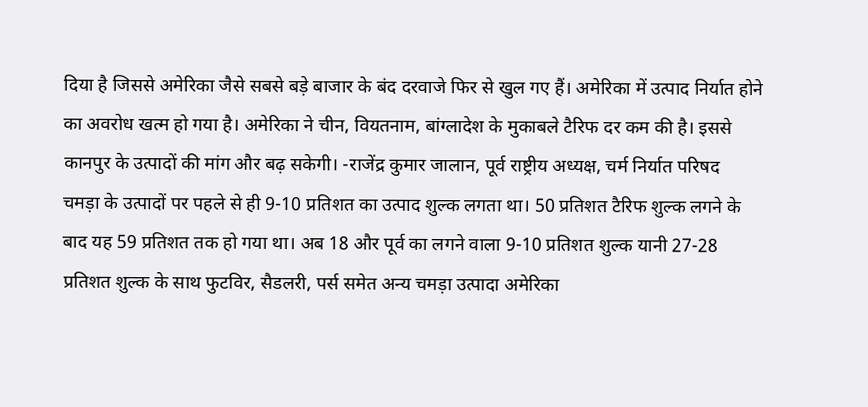दिया है जिससे अमेरिका जैसे सबसे बड़े बाजार के बंद दरवाजे फिर से खुल गए हैं। अमेरिका में उत्पाद निर्यात होने का अवरोध खत्म हो गया है। अमेरिका ने चीन, वियतनाम, बांग्लादेश के मुकाबले टैरिफ दर कम की है। इससे कानपुर के उत्पादों की मांग और बढ़ सकेगी। -राजेंद्र कुमार जालान, पूर्व राष्ट्रीय अध्यक्ष, चर्म निर्यात परिषद
चमड़ा के उत्पादों पर पहले से ही 9-10 प्रतिशत का उत्पाद शुल्क लगता था। 50 प्रतिशत टैरिफ शुल्क लगने के बाद यह 59 प्रतिशत तक हो गया था। अब 18 और पूर्व का लगने वाला 9-10 प्रतिशत शुल्क यानी 27-28 प्रतिशत शुल्क के साथ फुटविर, सैडलरी, पर्स समेत अन्य चमड़ा उत्पादा अमेरिका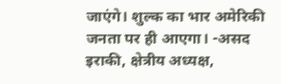जाएंगे। शुल्क का भार अमेरिकी जनता पर ही आएगा। -असद इराकी, क्षेत्रीय अध्यक्ष,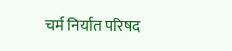चर्म निर्यात परिषद